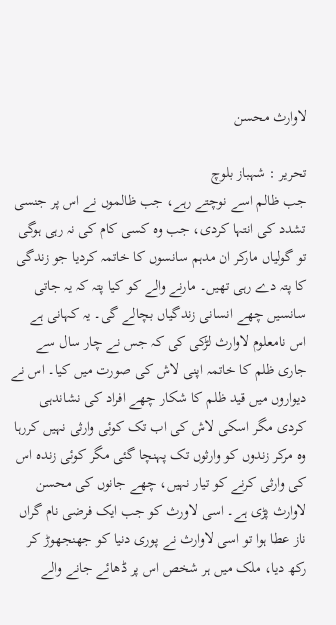لاوارث محسن

تحریر : شہباز بلوچ
جب ظالم اسے نوچتے رہے، جب ظالموں نے اس پر جنسی تشدد کی انتہا کردی، جب وہ کسی کام کی نہ رہی ہوگی تو گولیاں مارکر ان مدہم سانسوں کا خاتمہ کردیا جو زندگی کا پتہ دے رہی تھیں۔ مارنے والے کو کیا پتہ کہ یہ جاتی سانسیں چھے انسانی زندگیاں بچالے گی۔ یہ کہانی ہے اس نامعلوم لاوارث لڑکی کی کہ جس نے چار سال سے جاری ظلم کا خاتمہ اپنی لاش کی صورت میں کیا۔ اس نے دیواروں میں قید ظلم کا شکار چھے افراد کی نشاندہی کردی مگر اسکی لاش کی اب تک کوئی وارثی نہیں کررہا وہ مرکر زندوں کو وارثوں تک پہنچا گئی مگر کوئی زندہ اس کی وارثی کرنے کو تیار نہیں، چھے جانوں کی محسن لاوارث پڑی ہے۔ اسی لاورث کو جب ایک فرضی نام گراں ناز عطا ہوا تو اسی لاوارث نے پوری دنیا کو جھنجھوڑ کر رکھ دیا، ملک میں ہر شخص اس پر ڈھائے جانے والے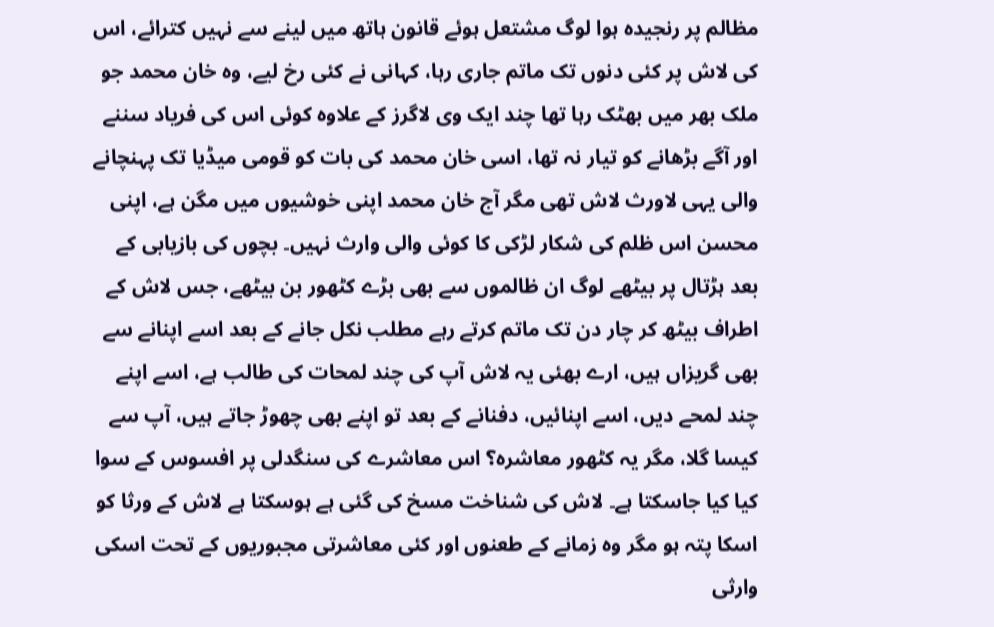مظالم پر رنجیدہ ہوا لوگ مشتعل ہوئے قانون ہاتھ میں لینے سے نہیں کترائے، اس کی لاش پر کئی دنوں تک ماتم جاری رہا، کہانی نے کئی رخ لیے، وہ خان محمد جو ملک بھر میں بھٹک رہا تھا چند ایک وی لاگرز کے علاوہ کوئی اس کی فریاد سننے اور آگے بڑھانے کو تیار نہ تھا، اسی خان محمد کی بات کو قومی میڈیا تک پہنچانے والی یہی لاورث لاش تھی مگر آج خان محمد اپنی خوشیوں میں مگن ہے، اپنی محسن اس ظلم کی شکار لڑکی کا کوئی والی وارث نہیں۔ بچوں کی بازیابی کے بعد ہڑتال پر بیٹھے لوگ ان ظالموں سے بھی بڑے کٹھور بن بیٹھے، جس لاش کے اطراف بیٹھ کر چار دن تک ماتم کرتے رہے مطلب نکل جانے کے بعد اسے اپنانے سے بھی گریزاں ہیں، ارے بھئی یہ لاش آپ کی چند لمحات کی طالب ہے، اسے اپنے چند لمحے دیں، اسے اپنائیں، دفنانے کے بعد تو اپنے بھی چھوڑ جاتے ہیں، آپ سے کیسا گلا، مگر یہ کٹھور معاشرہ؟ اس معاشرے کی سنگدلی پر افسوس کے سوا کیا کیا جاسکتا ہے۔ لاش کی شناخت مسخ کی گئی ہے ہوسکتا ہے لاش کے ورثا کو اسکا پتہ ہو مگر وہ زمانے کے طعنوں اور کئی معاشرتی مجبوریوں کے تحت اسکی وارثی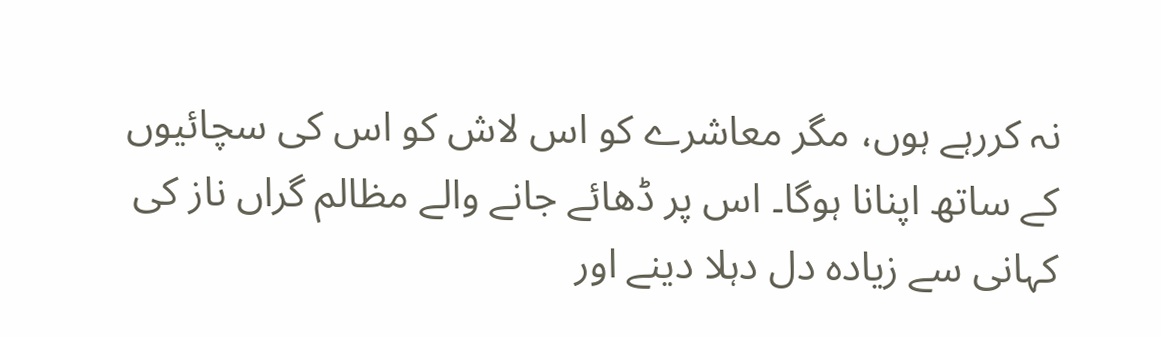نہ کررہے ہوں، مگر معاشرے کو اس لاش کو اس کی سچائیوں کے ساتھ اپنانا ہوگا۔ اس پر ڈھائے جانے والے مظالم گراں ناز کی کہانی سے زیادہ دل دہلا دینے اور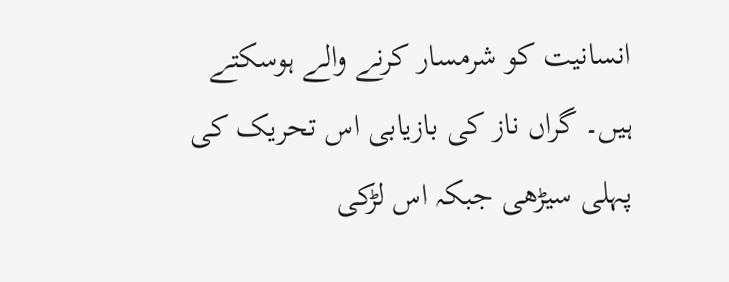انسانیت کو شرمسار کرنے والے ہوسکتے ہیں۔ گراں ناز کی بازیابی اس تحریک کی پہلی سیڑھی جبکہ اس لڑکی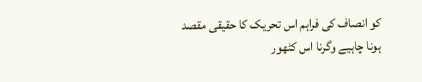کو انصاف کی فراہم اس تحریک کا حقیقی مقصد ہونا چاہیے وگرنا اس کٹھور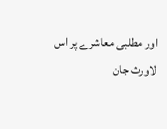اور مطلبی معاشرے پر اس لاورث جان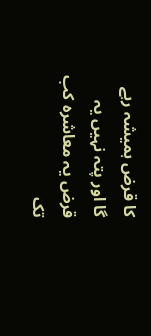کا قرض ہمیشہ رہے گا اور پتہ نہیں یہ قرض یہ معاشرہ کب تک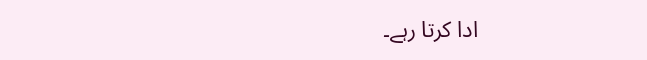ادا کرتا رہے۔